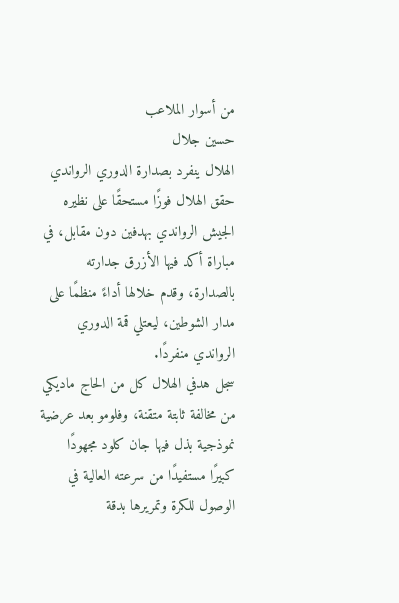من أسوار الملاعب
حسين جلال
الهلال ينفرد بصدارة الدوري الرواندي
حقق الهلال فوزًا مستحقًا على نظيره الجيش الرواندي بهدفين دون مقابل، في مباراة أكد فيها الأزرق جدارته بالصدارة، وقدم خلالها أداءً منظمًا على مدار الشوطين، ليعتلي قمة الدوري الرواندي منفردًا.
سجل هدفي الهلال كل من الحاج ماديكي من مخالفة ثابتة متقنة، وفلومو بعد عرضية نموذجية بذل فيها جان كلود مجهودًا كبيرًا مستفيدًا من سرعته العالية في الوصول للكرة وتمريرها بدقة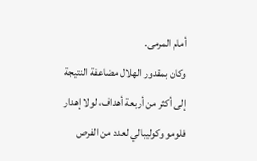أمام المرمى.
وكان بمقدور الهلال مضاعفة النتيجة إلى أكثر من أربعة أهداف، لولا إهدار فلومو وكوليبالي لعدد من الفرص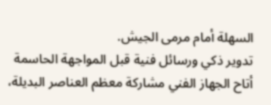السهلة أمام مرمى الجيش.
تدوير ذكي ورسائل فنية قبل المواجهة الحاسمة
أتاح الجهاز الفني مشاركة معظم العناصر البديلة،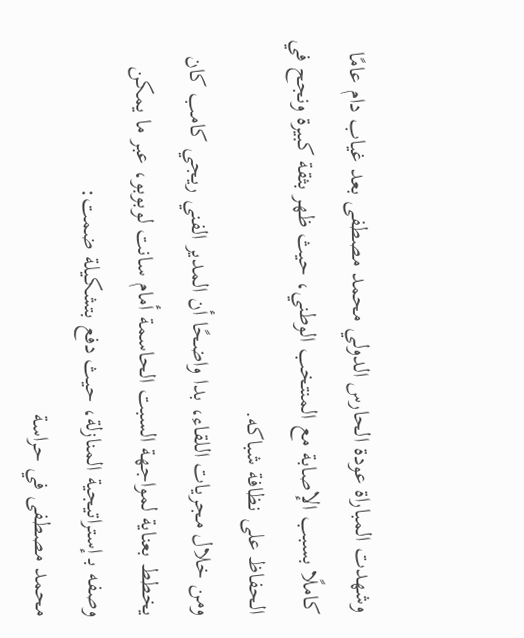وشهدت المباراة عودة الحارس الدولي محمد مصطفى بعد غياب دام عامًا كاملًا بسبب الإصابة مع المنتخب الوطني، حيث ظهر بثقة كبيرة ونجح في الحفاظ على نظافة شباكه.
ومن خلال مجريات اللقاء، بدا واضحًا أن المدير الفني ريجي كامب كان يخطط بعناية لمواجهة السبت الحاسمة أمام سانت لوبوبو، عبر ما يمكن وصفه بـ إستراتيجية المنازلة، حيث دفع بتشكيلة ضمت:
محمد مصطفى في حراسة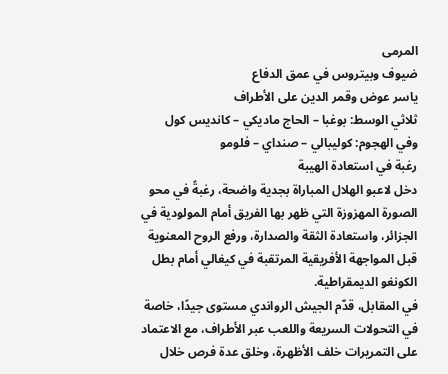المرمى
ضيوف وبيتروس في عمق الدفاع
ياسر عوض وقمر الدين على الأطراف
ثلاثي الوسط: بوغبا – الحاج ماديكي – كانديس كول
وفي الهجوم: كوليبالي – صنداي – فلومو
رغبة في استعادة الهيبة
دخل لاعبو الهلال المباراة بجدية واضحة، رغبةً في محو الصورة المهزوزة التي ظهر بها الفريق أمام المولودية في الجزائر، واستعادة الثقة والصدارة، ورفع الروح المعنوية قبل المواجهة الأفريقية المرتقبة في كيغالي أمام بطل الكونغو الديمقراطية.
في المقابل، قدّم الجيش الرواندي مستوى جيدًا، خاصة في التحولات السريعة واللعب عبر الأطراف، مع الاعتماد على التمريرات خلف الأظهرة، وخلق عدة فرص خلال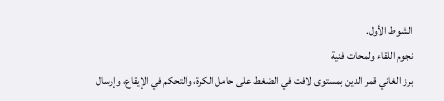الشوط الأول.
نجوم اللقاء ولمحات فنية
برز الغاني قمر الدين بمستوى لافت في الضغط على حامل الكرة، والتحكم في الإيقاع، وإرسال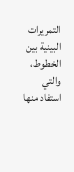التمريرات البينية بين الخطوط، والتي استفاد منها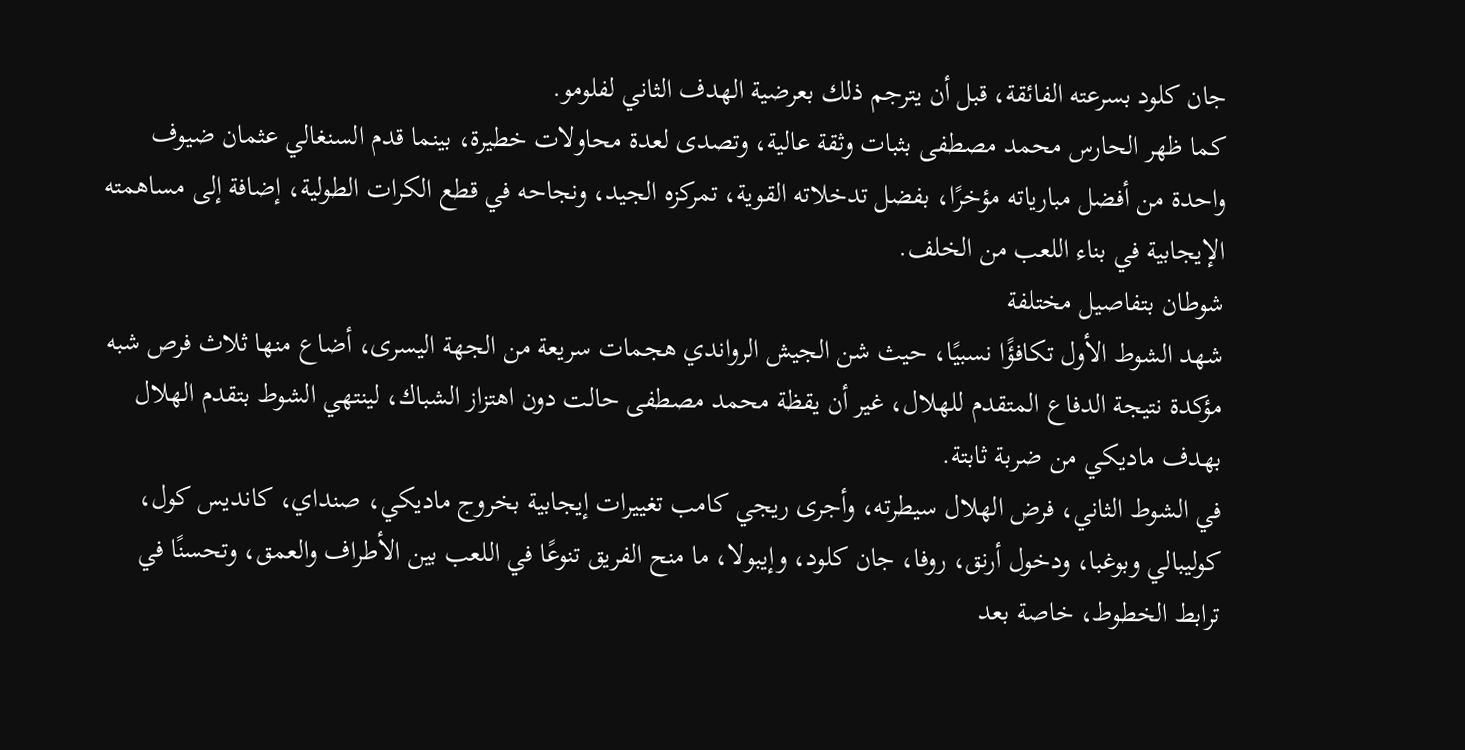جان كلود بسرعته الفائقة، قبل أن يترجم ذلك بعرضية الهدف الثاني لفلومو.
كما ظهر الحارس محمد مصطفى بثبات وثقة عالية، وتصدى لعدة محاولات خطيرة، بينما قدم السنغالي عثمان ضيوف واحدة من أفضل مبارياته مؤخرًا، بفضل تدخلاته القوية، تمركزه الجيد، ونجاحه في قطع الكرات الطولية، إضافة إلى مساهمته الإيجابية في بناء اللعب من الخلف.
شوطان بتفاصيل مختلفة
شهد الشوط الأول تكافؤًا نسبيًا، حيث شن الجيش الرواندي هجمات سريعة من الجهة اليسرى، أضاع منها ثلاث فرص شبه مؤكدة نتيجة الدفاع المتقدم للهلال، غير أن يقظة محمد مصطفى حالت دون اهتزاز الشباك، لينتهي الشوط بتقدم الهلال بهدف ماديكي من ضربة ثابتة.
في الشوط الثاني، فرض الهلال سيطرته، وأجرى ريجي كامب تغييرات إيجابية بخروج ماديكي، صنداي، كانديس كول، كوليبالي وبوغبا، ودخول أرنق، روفا، جان كلود، وإيبولا، ما منح الفريق تنوعًا في اللعب بين الأطراف والعمق، وتحسنًا في ترابط الخطوط، خاصة بعد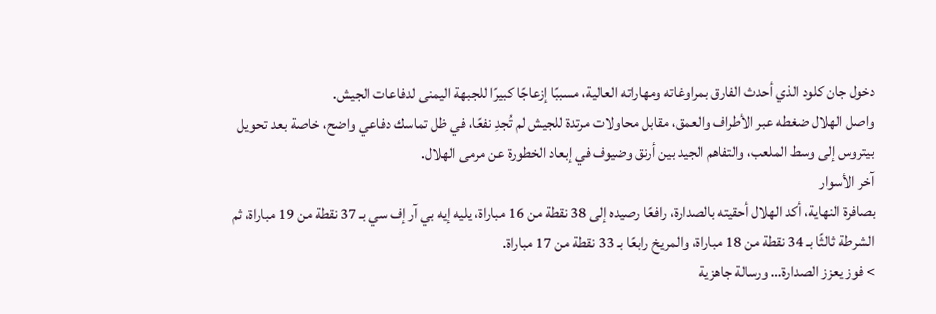دخول جان كلود الذي أحدث الفارق بمراوغاته ومهاراته العالية، مسببًا إزعاجًا كبيرًا للجبهة اليمنى لدفاعات الجيش.
واصل الهلال ضغطه عبر الأطراف والعمق، مقابل محاولات مرتدة للجيش لم تُجدِ نفعًا، في ظل تماسك دفاعي واضح، خاصة بعد تحويل بيتروس إلى وسط الملعب، والتفاهم الجيد بين أرنق وضيوف في إبعاد الخطورة عن مرمى الهلال.
آخر الأسوار
بصافرة النهاية، أكد الهلال أحقيته بالصدارة، رافعًا رصيده إلى 38 نقطة من 16 مباراة، يليه إيه بي آر إف سي بـ 37 نقطة من 19 مباراة، ثم الشرطة ثالثًا بـ 34 نقطة من 18 مباراة، والمريخ رابعًا بـ 33 نقطة من 17 مباراة.
> فوز يعزز الصدارة… ورسالة جاهزية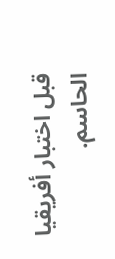قبل اختبار أفريقيا الحاسم.